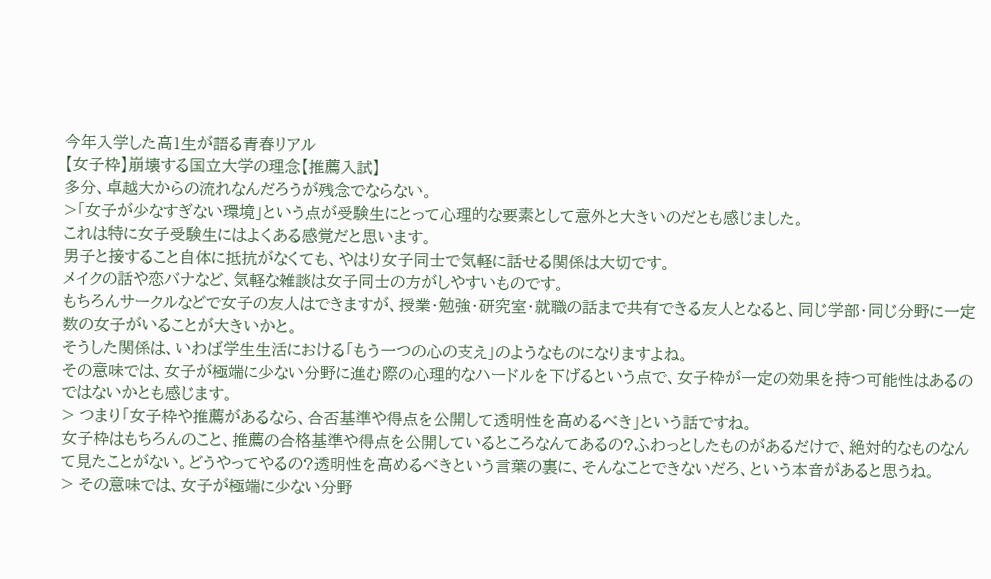今年入学した高1生が語る青春リアル
【女子枠】崩壊する国立大学の理念【推薦入試】
多分、卓越大からの流れなんだろうが残念でならない。
>「女子が少なすぎない環境」という点が受験生にとって心理的な要素として意外と大きいのだとも感じました。
これは特に女子受験生にはよくある感覚だと思います。
男子と接すること自体に抵抗がなくても、やはり女子同士で気軽に話せる関係は大切です。
メイクの話や恋バナなど、気軽な雑談は女子同士の方がしやすいものです。
もちろんサークルなどで女子の友人はできますが、授業・勉強・研究室・就職の話まで共有できる友人となると、同じ学部・同じ分野に一定数の女子がいることが大きいかと。
そうした関係は、いわば学生生活における「もう一つの心の支え」のようなものになりますよね。
その意味では、女子が極端に少ない分野に進む際の心理的なハードルを下げるという点で、女子枠が一定の効果を持つ可能性はあるのではないかとも感じます。
> つまり「女子枠や推薦があるなら、合否基準や得点を公開して透明性を高めるべき」という話ですね。
女子枠はもちろんのこと、推薦の合格基準や得点を公開しているところなんてあるの?ふわっとしたものがあるだけで、絶対的なものなんて見たことがない。どうやってやるの?透明性を高めるべきという言葉の裏に、そんなことできないだろ、という本音があると思うね。
> その意味では、女子が極端に少ない分野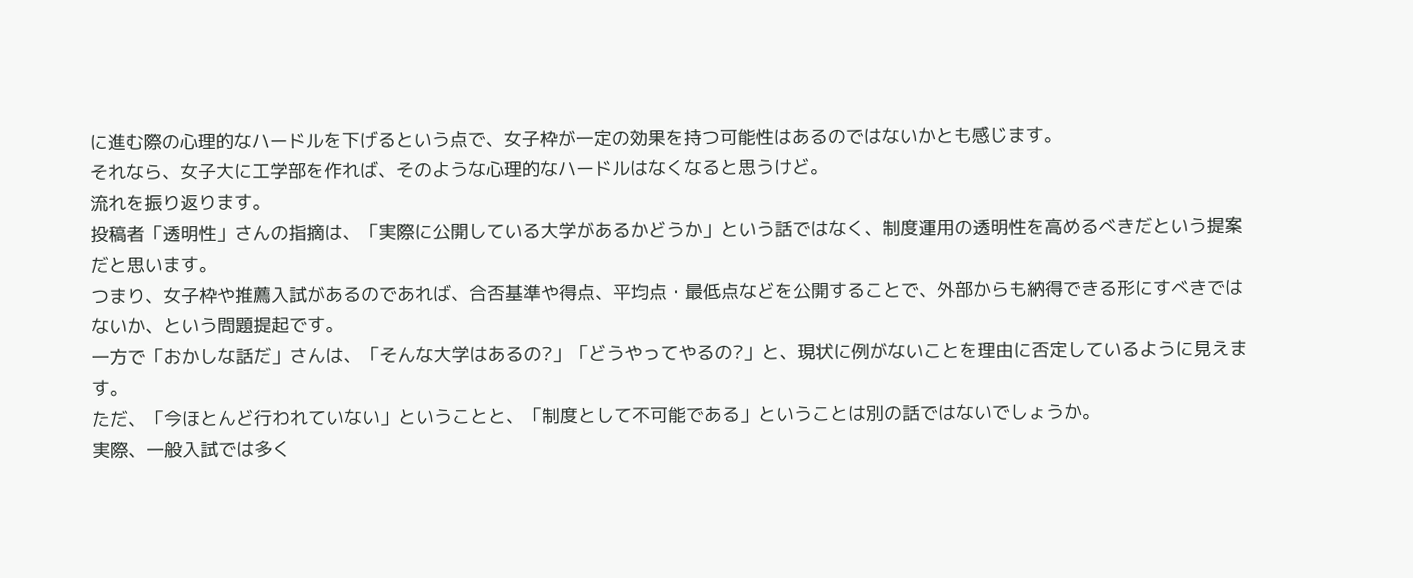に進む際の心理的なハードルを下げるという点で、女子枠が一定の効果を持つ可能性はあるのではないかとも感じます。
それなら、女子大に工学部を作れば、そのような心理的なハードルはなくなると思うけど。
流れを振り返ります。
投稿者「透明性」さんの指摘は、「実際に公開している大学があるかどうか」という話ではなく、制度運用の透明性を高めるべきだという提案だと思います。
つまり、女子枠や推薦入試があるのであれば、合否基準や得点、平均点・最低点などを公開することで、外部からも納得できる形にすべきではないか、という問題提起です。
一方で「おかしな話だ」さんは、「そんな大学はあるの?」「どうやってやるの?」と、現状に例がないことを理由に否定しているように見えます。
ただ、「今ほとんど行われていない」ということと、「制度として不可能である」ということは別の話ではないでしょうか。
実際、一般入試では多く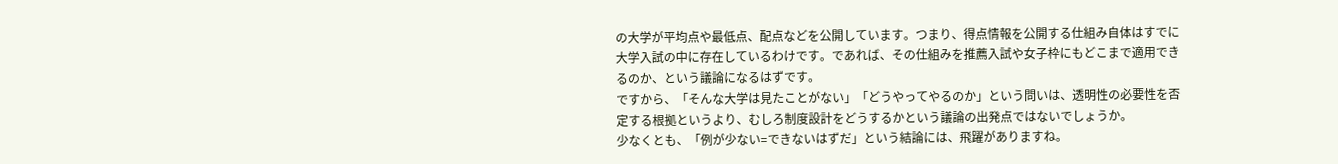の大学が平均点や最低点、配点などを公開しています。つまり、得点情報を公開する仕組み自体はすでに大学入試の中に存在しているわけです。であれば、その仕組みを推薦入試や女子枠にもどこまで適用できるのか、という議論になるはずです。
ですから、「そんな大学は見たことがない」「どうやってやるのか」という問いは、透明性の必要性を否定する根拠というより、むしろ制度設計をどうするかという議論の出発点ではないでしょうか。
少なくとも、「例が少ない=できないはずだ」という結論には、飛躍がありますね。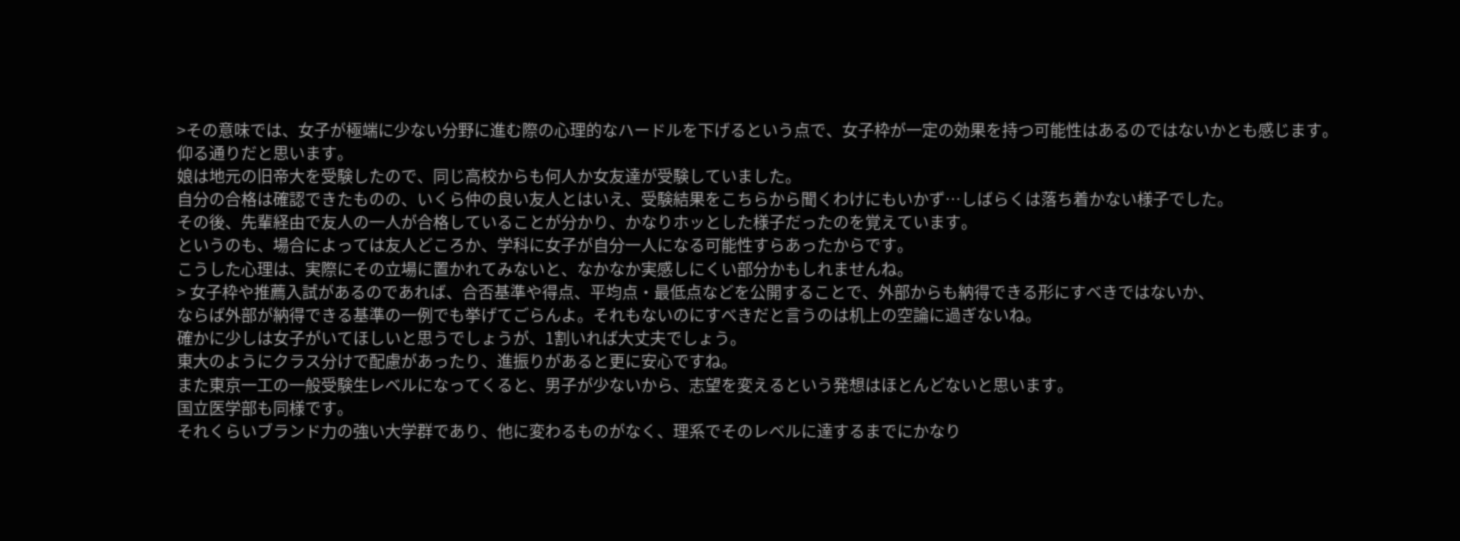>その意味では、女子が極端に少ない分野に進む際の心理的なハードルを下げるという点で、女子枠が一定の効果を持つ可能性はあるのではないかとも感じます。
仰る通りだと思います。
娘は地元の旧帝大を受験したので、同じ高校からも何人か女友達が受験していました。
自分の合格は確認できたものの、いくら仲の良い友人とはいえ、受験結果をこちらから聞くわけにもいかず…しばらくは落ち着かない様子でした。
その後、先輩経由で友人の一人が合格していることが分かり、かなりホッとした様子だったのを覚えています。
というのも、場合によっては友人どころか、学科に女子が自分一人になる可能性すらあったからです。
こうした心理は、実際にその立場に置かれてみないと、なかなか実感しにくい部分かもしれませんね。
> 女子枠や推薦入試があるのであれば、合否基準や得点、平均点・最低点などを公開することで、外部からも納得できる形にすべきではないか、
ならば外部が納得できる基準の一例でも挙げてごらんよ。それもないのにすべきだと言うのは机上の空論に過ぎないね。
確かに少しは女子がいてほしいと思うでしょうが、1割いれば大丈夫でしょう。
東大のようにクラス分けで配慮があったり、進振りがあると更に安心ですね。
また東京一工の一般受験生レベルになってくると、男子が少ないから、志望を変えるという発想はほとんどないと思います。
国立医学部も同様です。
それくらいブランド力の強い大学群であり、他に変わるものがなく、理系でそのレベルに達するまでにかなり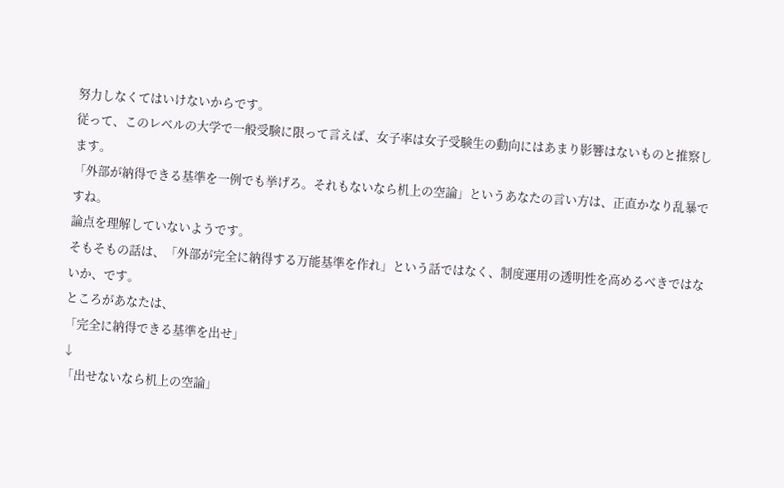努力しなくてはいけないからです。
従って、このレベルの大学で一般受験に限って言えば、女子率は女子受験生の動向にはあまり影響はないものと推察します。
「外部が納得できる基準を一例でも挙げろ。それもないなら机上の空論」というあなたの言い方は、正直かなり乱暴ですね。
論点を理解していないようです。
そもそもの話は、「外部が完全に納得する万能基準を作れ」という話ではなく、制度運用の透明性を高めるべきではないか、です。
ところがあなたは、
「完全に納得できる基準を出せ」
↓
「出せないなら机上の空論」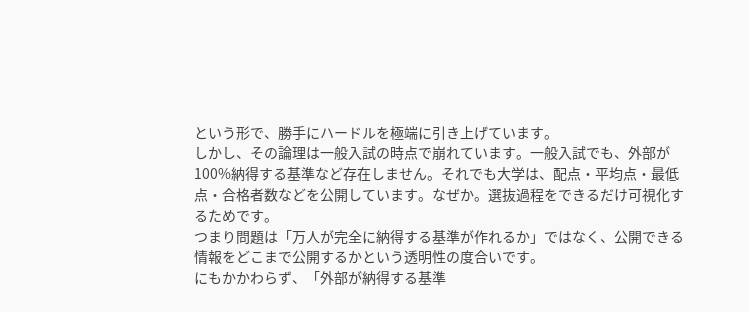という形で、勝手にハードルを極端に引き上げています。
しかし、その論理は一般入試の時点で崩れています。一般入試でも、外部が100%納得する基準など存在しません。それでも大学は、配点・平均点・最低点・合格者数などを公開しています。なぜか。選抜過程をできるだけ可視化するためです。
つまり問題は「万人が完全に納得する基準が作れるか」ではなく、公開できる情報をどこまで公開するかという透明性の度合いです。
にもかかわらず、「外部が納得する基準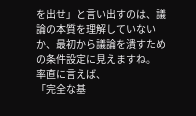を出せ」と言い出すのは、議論の本質を理解していないか、最初から議論を潰すための条件設定に見えますね。
率直に言えば、
「完全な基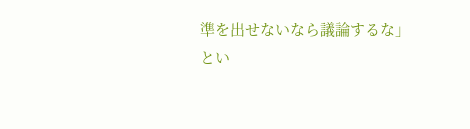準を出せないなら議論するな」
とい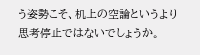う姿勢こそ、机上の空論というより思考停止ではないでしょうか。